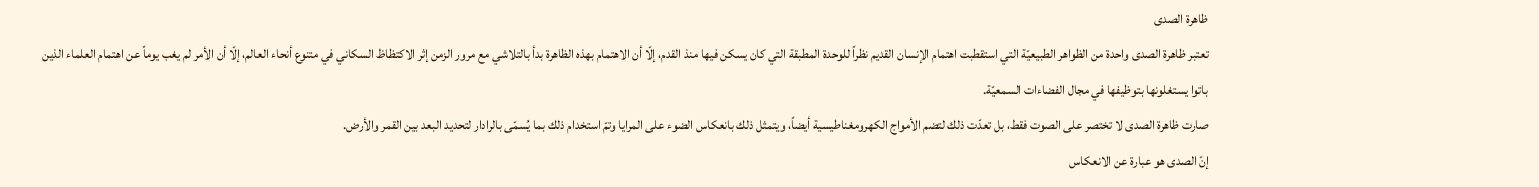ظاهرة الصدى
تعتبر ظاهرة الصدى واحدة من الظواهر الطبيعيّة التي استقطبت اهتمام الإنسان القديم نظراً للوحدة المطبقة التي كان يسكن فيها منذ القدم، إلّا أن الاهتمام بهذه الظاهرة بدأ بالتلاشي مع مرور الزمن إثر الاكتظاظ السكاني في متنوع أنحاء العالم، إلّا أن الأمر لم يغب يوماً عن اهتمام العلماء الذين باتوا يستغلونها بتوظيفها في مجال الفضاءات السمعيّة.
صارت ظاهرة الصدى لا تختصر على الصوت فقط، بل تعدّت ذلك لتضم الأمواج الكهرومغناطيسية أيضاً، ويتمثل ذلك بانعكاس الضوء على المرايا وتمّ استخدام ذلك بما يُسمّى بالرادار لتحديد البعد بين القمر والأرض.
إنّ الصدى هو عبارة عن الانعكاس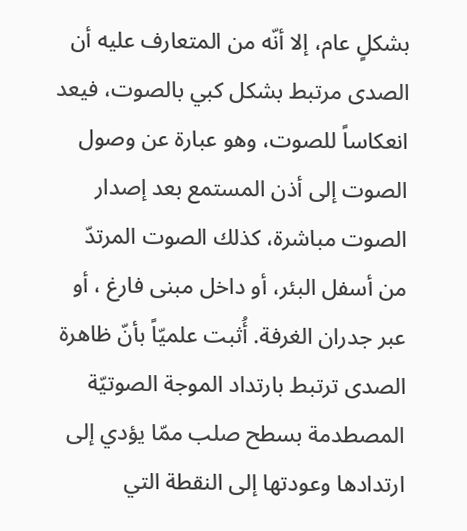بشكلٍ عام، إلا أنّه من المتعارف عليه أن الصدى مرتبط بشكل كبي بالصوت، فيعد انعكاساً للصوت، وهو عبارة عن وصول الصوت إلى أذن المستمع بعد إصدار الصوت مباشرة، كذلك الصوت المرتدّ من أسفل البئر، أو داخل مبنى فارغ ، أو عبر جدران الغرفة. أُثبت علميّاً بأنّ ظاهرة الصدى ترتبط بارتداد الموجة الصوتيّة المصطدمة بسطح صلب ممّا يؤدي إلى ارتدادها وعودتها إلى النقطة التي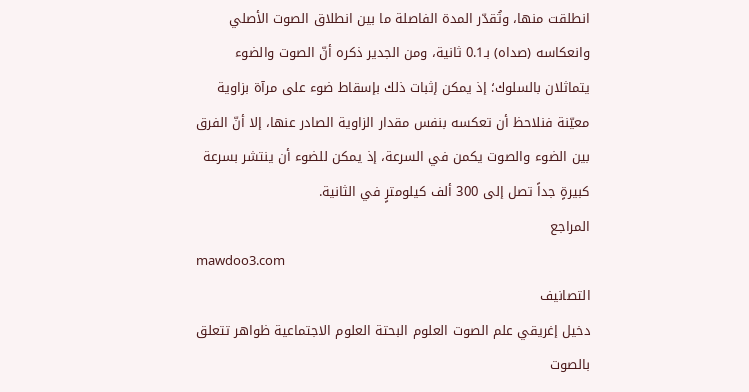انطلقت منها، وتُقدّر المدة الفاصلة ما بين انطلاق الصوت الأصلي وانعكاسه (صداه) بـ0.1 ثانية، ومن الجدير ذكره أنّ الصوت والضوء يتماثلان بالسلوك؛ إذ يمكن إثبات ذلك بإسقاط ضوء على مرآة بزاوية معيّنة فنلاحظ أن تعكسه بنفس مقدار الزاوية الصادر عنها، إلا أنّ الفرق بين الضوء والصوت يكمن في السرعة، إذ يمكن للضوء أن ينتشر بسرعة كبيرةٍ جداً تصل إلى 300 ألف كيلومترٍ في الثانية.
المراجع
mawdoo3.com
التصانيف
دخيل إغريقي علم الصوت العلوم البحتة العلوم الاجتماعية ظواهر تتعلق بالصوت